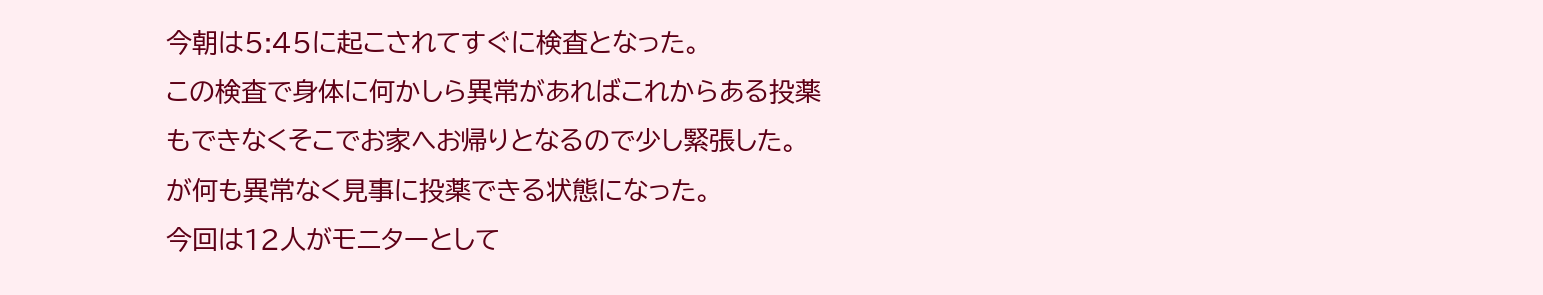今朝は5:45に起こされてすぐに検査となった。
この検査で身体に何かしら異常があればこれからある投薬もできなくそこでお家へお帰りとなるので少し緊張した。
が何も異常なく見事に投薬できる状態になった。
今回は12人がモニターとして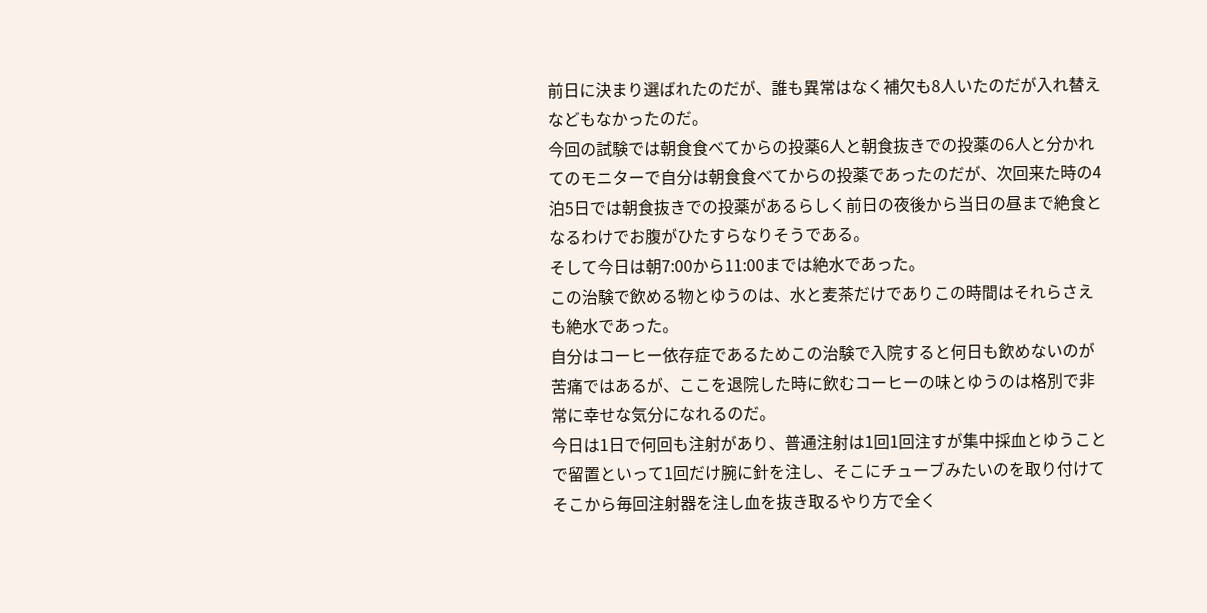前日に決まり選ばれたのだが、誰も異常はなく補欠も8人いたのだが入れ替えなどもなかったのだ。
今回の試験では朝食食べてからの投薬6人と朝食抜きでの投薬の6人と分かれてのモニターで自分は朝食食べてからの投薬であったのだが、次回来た時の4泊5日では朝食抜きでの投薬があるらしく前日の夜後から当日の昼まで絶食となるわけでお腹がひたすらなりそうである。
そして今日は朝7:00から11:00までは絶水であった。
この治験で飲める物とゆうのは、水と麦茶だけでありこの時間はそれらさえも絶水であった。
自分はコーヒー依存症であるためこの治験で入院すると何日も飲めないのが苦痛ではあるが、ここを退院した時に飲むコーヒーの味とゆうのは格別で非常に幸せな気分になれるのだ。
今日は1日で何回も注射があり、普通注射は1回1回注すが集中採血とゆうことで留置といって1回だけ腕に針を注し、そこにチューブみたいのを取り付けてそこから毎回注射器を注し血を抜き取るやり方で全く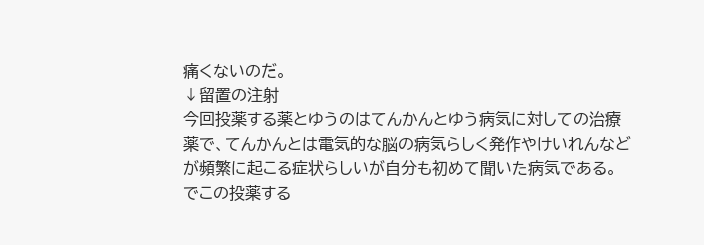痛くないのだ。
↓留置の注射
今回投薬する薬とゆうのはてんかんとゆう病気に対しての治療薬で、てんかんとは電気的な脳の病気らしく発作やけいれんなどが頻繁に起こる症状らしいが自分も初めて聞いた病気である。
でこの投薬する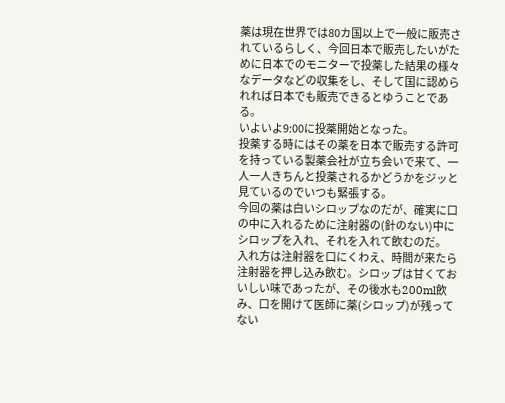薬は現在世界では80カ国以上で一般に販売されているらしく、今回日本で販売したいがために日本でのモニターで投薬した結果の様々なデータなどの収集をし、そして国に認められれば日本でも販売できるとゆうことである。
いよいよ9:00に投薬開始となった。
投薬する時にはその薬を日本で販売する許可を持っている製薬会社が立ち会いで来て、一人一人きちんと投薬されるかどうかをジッと見ているのでいつも緊張する。
今回の薬は白いシロップなのだが、確実に口の中に入れるために注射器の(針のない)中にシロップを入れ、それを入れて飲むのだ。
入れ方は注射器を口にくわえ、時間が来たら注射器を押し込み飲む。シロップは甘くておいしい味であったが、その後水も200ml飲み、口を開けて医師に薬(シロップ)が残ってない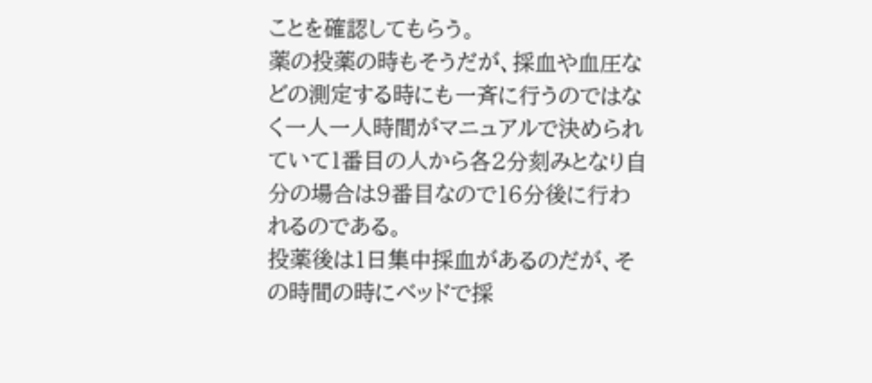ことを確認してもらう。
薬の投薬の時もそうだが、採血や血圧などの測定する時にも一斉に行うのではなく一人一人時間がマニュアルで決められていて1番目の人から各2分刻みとなり自分の場合は9番目なので16分後に行われるのである。
投薬後は1日集中採血があるのだが、その時間の時にベッドで採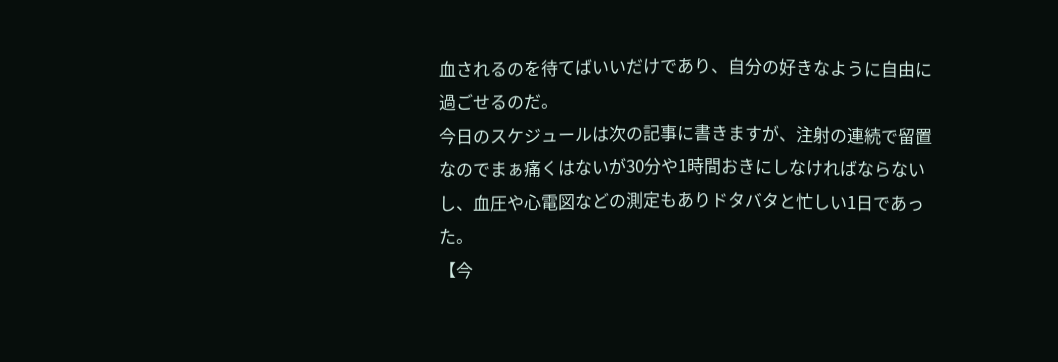血されるのを待てばいいだけであり、自分の好きなように自由に過ごせるのだ。
今日のスケジュールは次の記事に書きますが、注射の連続で留置なのでまぁ痛くはないが30分や1時間おきにしなければならないし、血圧や心電図などの測定もありドタバタと忙しい1日であった。
【今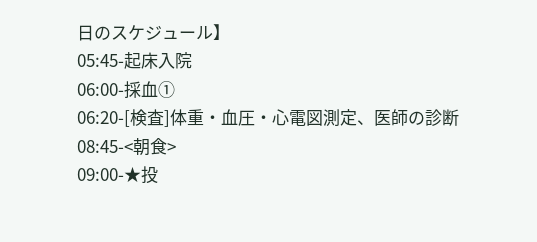日のスケジュール】
05:45-起床入院
06:00-採血①
06:20-[検査]体重・血圧・心電図測定、医師の診断
08:45-<朝食>
09:00-★投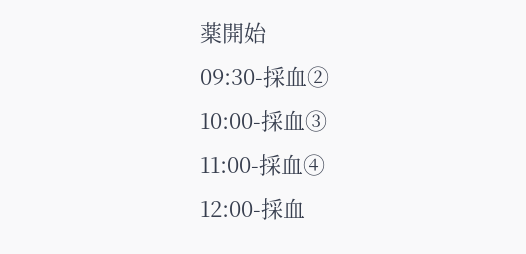薬開始
09:30-採血②
10:00-採血③
11:00-採血④
12:00-採血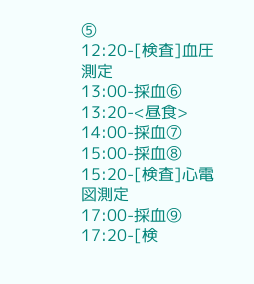⑤
12:20-[検査]血圧測定
13:00-採血⑥
13:20-<昼食>
14:00-採血⑦
15:00-採血⑧
15:20-[検査]心電図測定
17:00-採血⑨
17:20-[検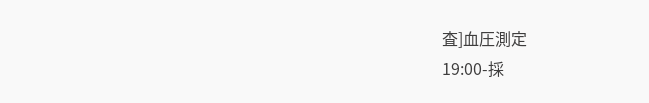査]血圧測定
19:00-採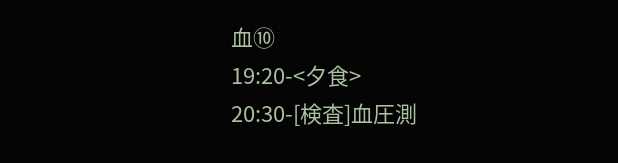血⑩
19:20-<夕食>
20:30-[検査]血圧測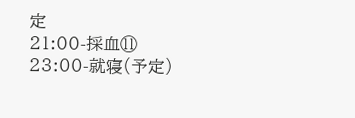定
21:00-採血⑪
23:00-就寝(予定)